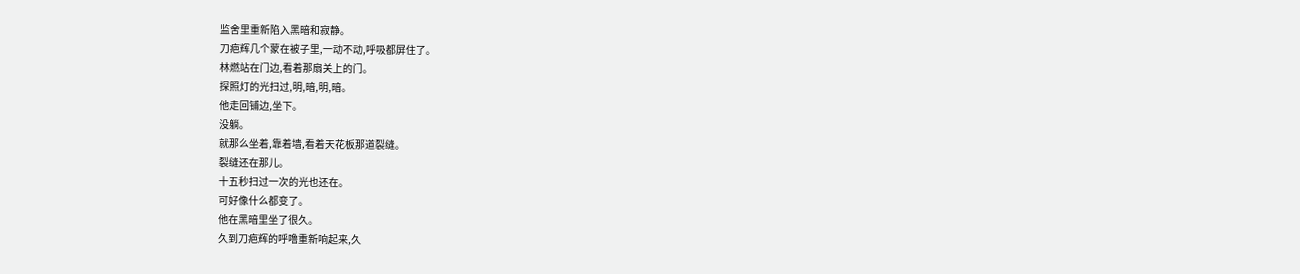监舍里重新陷入黑暗和寂静。
刀疤辉几个蒙在被子里,一动不动,呼吸都屏住了。
林燃站在门边,看着那扇关上的门。
探照灯的光扫过,明,暗,明,暗。
他走回铺边,坐下。
没躺。
就那么坐着,靠着墙,看着天花板那道裂缝。
裂缝还在那儿。
十五秒扫过一次的光也还在。
可好像什么都变了。
他在黑暗里坐了很久。
久到刀疤辉的呼噜重新响起来,久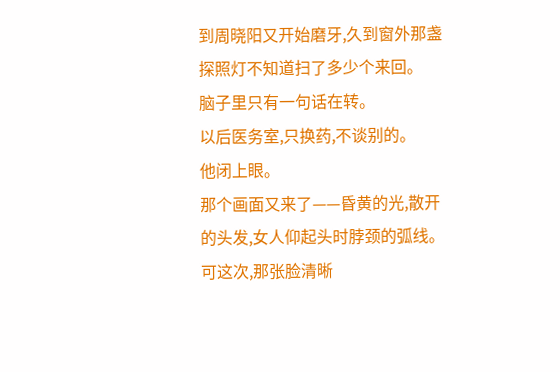到周晓阳又开始磨牙,久到窗外那盏探照灯不知道扫了多少个来回。
脑子里只有一句话在转。
以后医务室,只换药,不谈别的。
他闭上眼。
那个画面又来了——昏黄的光,散开的头发,女人仰起头时脖颈的弧线。可这次,那张脸清晰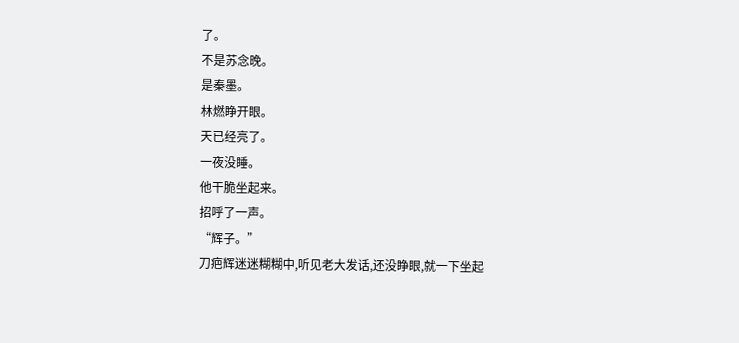了。
不是苏念晚。
是秦墨。
林燃睁开眼。
天已经亮了。
一夜没睡。
他干脆坐起来。
招呼了一声。
“辉子。”
刀疤辉迷迷糊糊中,听见老大发话,还没睁眼,就一下坐起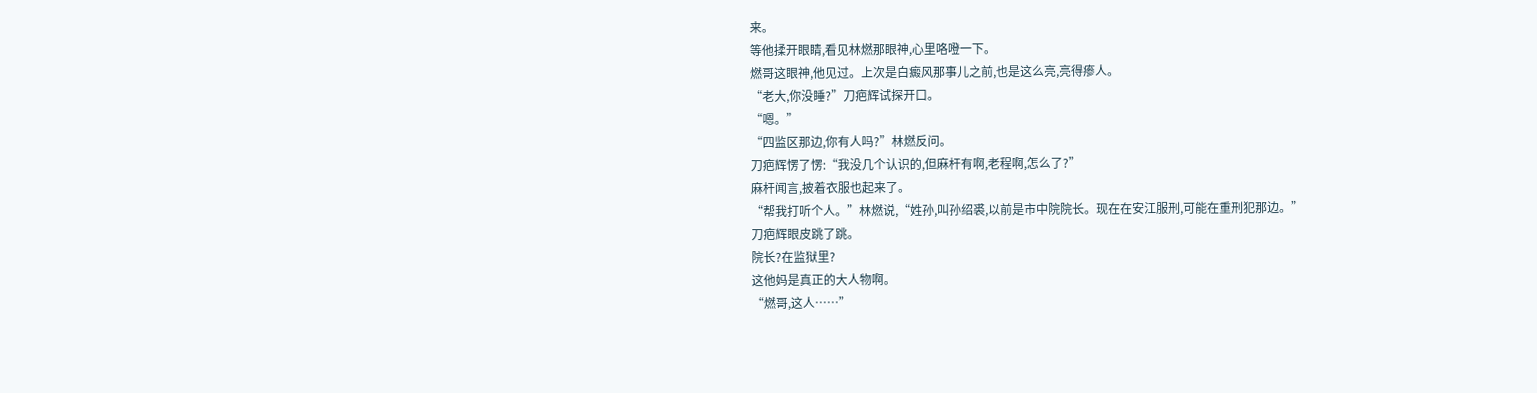来。
等他揉开眼睛,看见林燃那眼神,心里咯噔一下。
燃哥这眼神,他见过。上次是白癜风那事儿之前,也是这么亮,亮得瘆人。
“老大,你没睡?”刀疤辉试探开口。
“嗯。”
“四监区那边,你有人吗?”林燃反问。
刀疤辉愣了愣:“我没几个认识的,但麻杆有啊,老程啊,怎么了?”
麻杆闻言,披着衣服也起来了。
“帮我打听个人。”林燃说,“姓孙,叫孙绍裘,以前是市中院院长。现在在安江服刑,可能在重刑犯那边。”
刀疤辉眼皮跳了跳。
院长?在监狱里?
这他妈是真正的大人物啊。
“燃哥,这人……”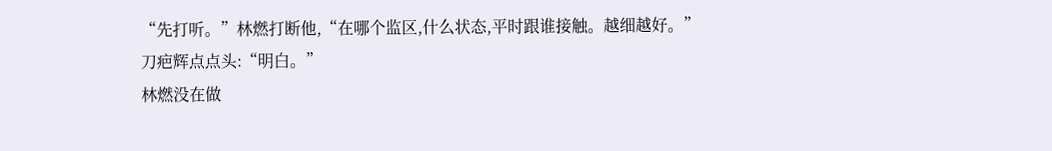“先打听。”林燃打断他,“在哪个监区,什么状态,平时跟谁接触。越细越好。”
刀疤辉点点头:“明白。”
林燃没在做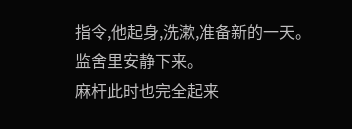指令,他起身,洗漱,准备新的一天。
监舍里安静下来。
麻杆此时也完全起来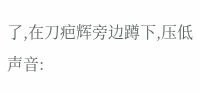了,在刀疤辉旁边蹲下,压低声音: